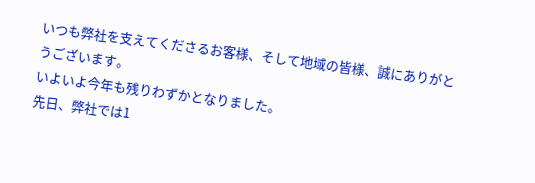いつも弊社を支えてくださるお客様、そして地域の皆様、誠にありがとうございます。
いよいよ今年も残りわずかとなりました。
先日、弊社では1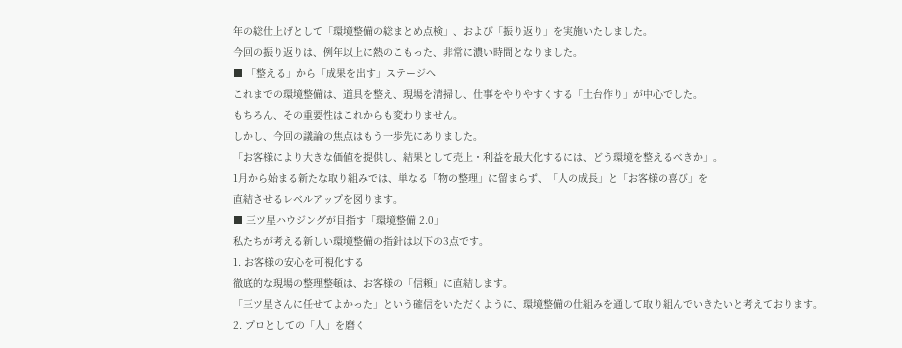年の総仕上げとして「環境整備の総まとめ点検」、および「振り返り」を実施いたしました。
今回の振り返りは、例年以上に熱のこもった、非常に濃い時間となりました。
■ 「整える」から「成果を出す」ステージへ
これまでの環境整備は、道具を整え、現場を清掃し、仕事をやりやすくする「土台作り」が中心でした。
もちろん、その重要性はこれからも変わりません。
しかし、今回の議論の焦点はもう一歩先にありました。
「お客様により大きな価値を提供し、結果として売上・利益を最大化するには、どう環境を整えるべきか」。
1月から始まる新たな取り組みでは、単なる「物の整理」に留まらず、「人の成長」と「お客様の喜び」を
直結させるレベルアップを図ります。
■ 三ツ星ハウジングが目指す「環境整備 2.0」
私たちが考える新しい環境整備の指針は以下の3点です。
1. お客様の安心を可視化する
徹底的な現場の整理整頓は、お客様の「信頼」に直結します。
「三ツ星さんに任せてよかった」という確信をいただくように、環境整備の仕組みを通して取り組んでいきたいと考えております。
2. プロとしての「人」を磨く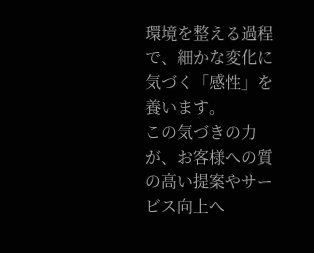環境を整える過程で、細かな変化に気づく「感性」を養います。
この気づきの力が、お客様への質の高い提案やサービス向上へ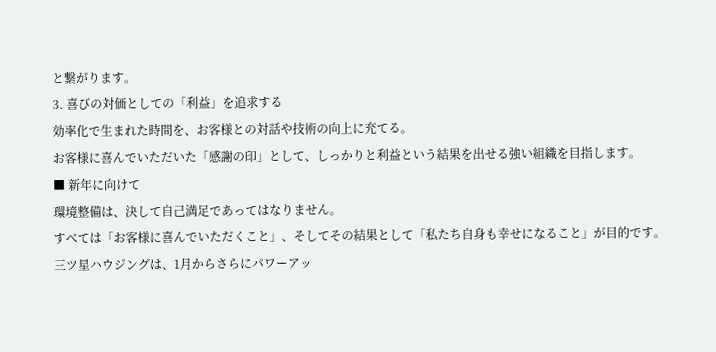と繋がります。
3. 喜びの対価としての「利益」を追求する
効率化で生まれた時間を、お客様との対話や技術の向上に充てる。
お客様に喜んでいただいた「感謝の印」として、しっかりと利益という結果を出せる強い組織を目指します。
■ 新年に向けて
環境整備は、決して自己満足であってはなりません。
すべては「お客様に喜んでいただくこと」、そしてその結果として「私たち自身も幸せになること」が目的です。
三ツ星ハウジングは、1月からさらにパワーアッ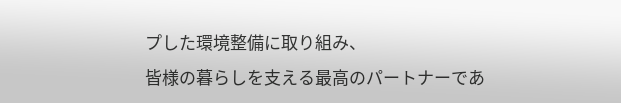プした環境整備に取り組み、
皆様の暮らしを支える最高のパートナーであ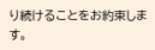り続けることをお約束します。